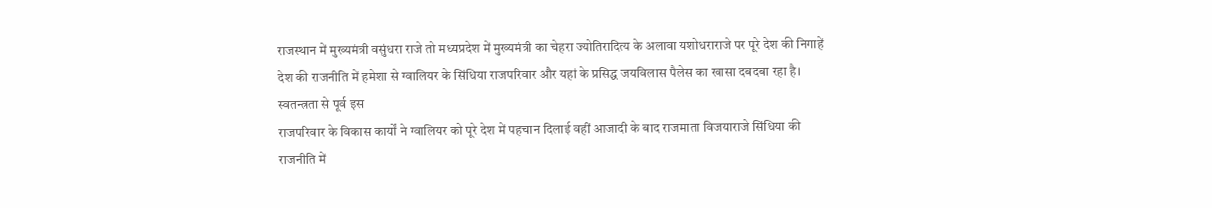राजस्थान में मुख्यमंत्री वसुंधरा राजे तो मध्यप्रदेश में मुख्यमंत्री का चेहरा ज्योतिरादित्य के अलावा यशोधराराजे पर पूरे देश की निगाहें
देश की राजनीति में हमेशा से ग्वालियर के सिंधिया राजपरिवार और यहां के प्रसिद्ध जयविलास पैलेस का खासा दबदबा रहा है। स्वतन्त्रता से पूर्व इस
राजपरिवार के विकास कार्यों ने ग्वालियर को पूरे देश में पहचान दिलाई वहीं आजादी के बाद राजमाता विजयाराजे सिंधिया की राजनीति में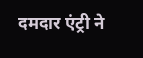दमदार एंट्री ने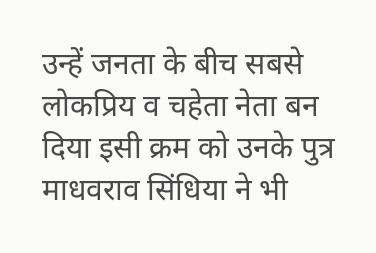उन्हें जनता के बीच सबसे लोकप्रिय व चहेता नेता बन दिया इसी क्रम को उनके पुत्र माधवराव सिंधिया ने भी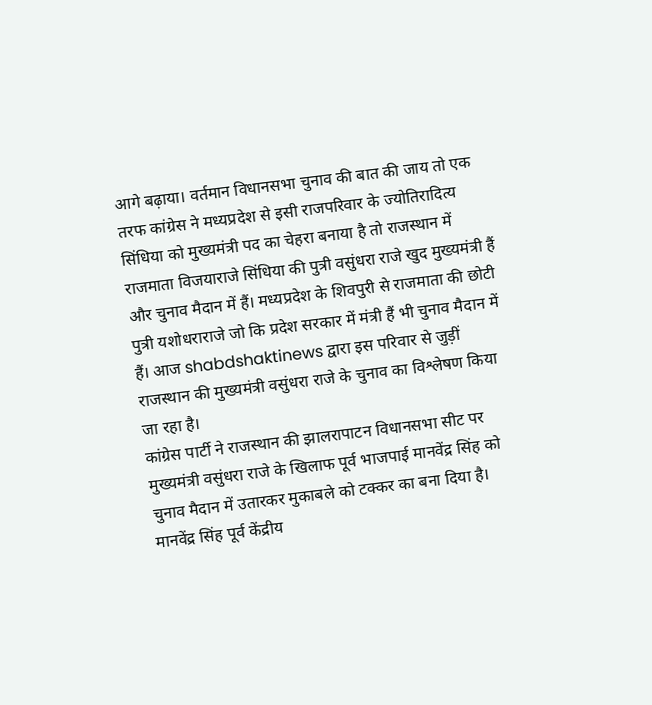आगे बढ़ाया। वर्तमान विधानसभा चुनाव की बात की जाय तो एक तरफ कांग्रेस ने मध्यप्रदेश से इसी राजपरिवार के ज्योतिरादित्य सिंधिया को मुख्यमंत्री पद का चेहरा बनाया है तो राजस्थान में राजमाता विजयाराजे सिंधिया की पुत्री वसुंधरा राजे खुद मुख्यमंत्री हैं और चुनाव मैदान में हैं। मध्यप्रदेश के शिवपुरी से राजमाता की छोटी पुत्री यशोधराराजे जो कि प्रदेश सरकार में मंत्री हैं भी चुनाव मैदान में हैं। आज shabdshaktinews द्वारा इस परिवार से जुड़ीं राजस्थान की मुख्यमंत्री वसुंधरा राजे के चुनाव का विश्लेषण किया जा रहा है।
कांग्रेस पार्टी ने राजस्थान की झालरापाटन विधानसभा सीट पर मुख्यमंत्री वसुंधरा राजे के खिलाफ पूर्व भाजपाई मानवेंद्र सिंह को चुनाव मैदान में उतारकर मुकाबले को टक्कर का बना दिया है। मानवेंद्र सिंह पूर्व केंद्रीय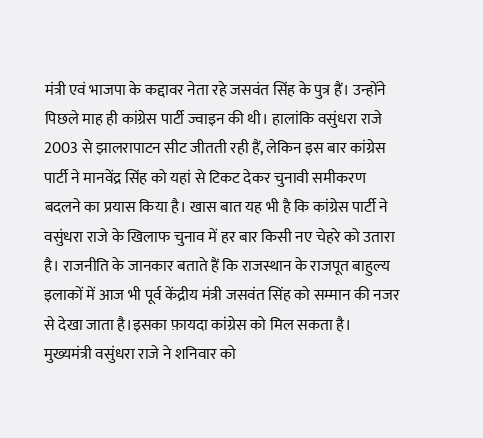मंत्री एवं भाजपा के कद्दावर नेता रहे जसवंत सिंह के पुत्र हैं। उन्होंने पिछले माह ही कांग्रेस पार्टी ज्वाइन की थी। हालांकि वसुंधरा राजे 2003 से झालरापाटन सीट जीतती रही हैं, लेकिन इस बार कांग्रेस पार्टी ने मानवेंद्र सिंह को यहां से टिकट देकर चुनावी समीकरण बदलने का प्रयास किया है। खास बात यह भी है कि कांग्रेस पार्टी ने वसुंधरा राजे के खिलाफ चुनाव में हर बार किसी नए चेहरे को उतारा है। राजनीति के जानकार बताते हैं कि राजस्थान के राजपूत बाहुल्य इलाकों में आज भी पूर्व केंद्रीय मंत्री जसवंत सिंह को सम्मान की नजर से देखा जाता है।इसका फ़ायदा कांग्रेस को मिल सकता है।
मुख्यमंत्री वसुंधरा राजे ने शनिवार को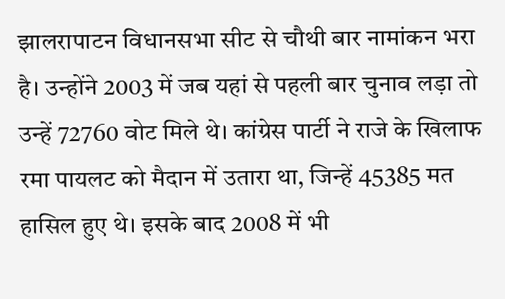झालरापाटन विधानसभा सीट से चौथी बार नामांकन भरा है। उन्होंने 2003 में जब यहां से पहली बार चुनाव लड़ा तो उन्हें 72760 वोट मिले थे। कांग्रेस पार्टी ने राजे के खिलाफ रमा पायलट को मैदान में उतारा था, जिन्हें 45385 मत हासिल हुए थे। इसके बाद 2008 में भी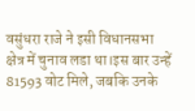वसुंधरा राजे ने इसी विधानसभा क्षेत्र में चुनाव लडा था।इस बार उन्हें 81593 वोट मिले, जबकि उनके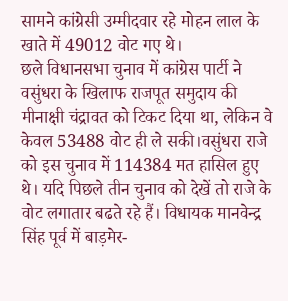सामने कांग्रेसी उम्मीदवार रहे मोहन लाल के खाते में 49012 वोट गए थे।
छले विधानसभा चुनाव में कांग्रेस पार्टी ने वसुंधरा के खिलाफ राजपूत समुदाय की मीनाक्षी चंद्रावत को टिकट दिया था, लेकिन वे केवल 53488 वोट ही ले सकी।वसुंधरा राजे को इस चुनाव में 114384 मत हासिल हुए थे। यदि पिछले तीन चुनाव को देखें तो राजे के वोट लगातार बढते रहे हैं। विधायक मानवेन्द्र सिंह पूर्व में बाड़मेर-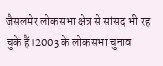जैसलमेर लोकसभा क्षेत्र से सांसद भी रह चुके हैं।2003 के लोकसभा चुनाव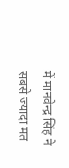में मानवेन्द्र सिंह ने सबसे ज्यादा मत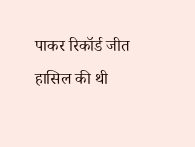पाकर रिकॉर्ड जीत हासिल की थी